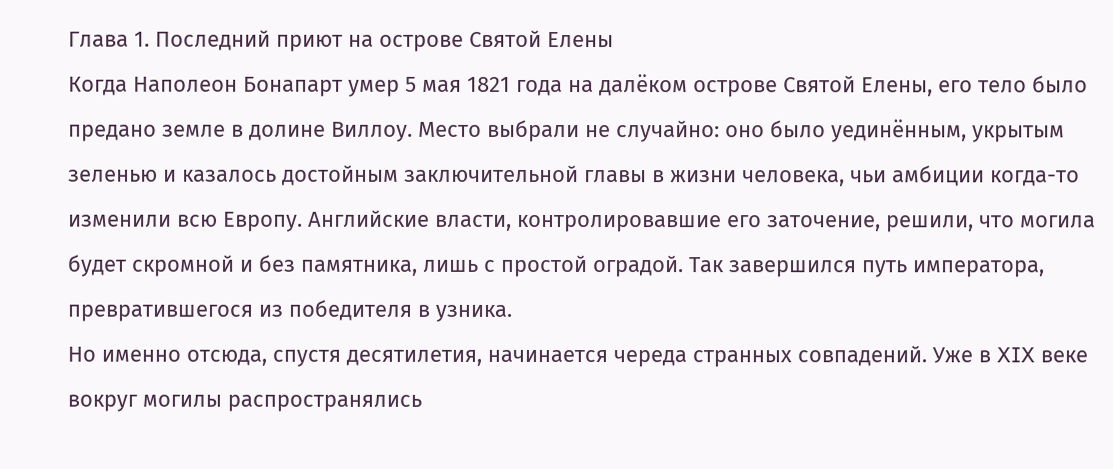Глава 1. Последний приют на острове Святой Елены
Когда Наполеон Бонапарт умер 5 мая 1821 года на далёком острове Святой Елены, его тело было предано земле в долине Виллоу. Место выбрали не случайно: оно было уединённым, укрытым зеленью и казалось достойным заключительной главы в жизни человека, чьи амбиции когда-то изменили всю Европу. Английские власти, контролировавшие его заточение, решили, что могила будет скромной и без памятника, лишь с простой оградой. Так завершился путь императора, превратившегося из победителя в узника.
Но именно отсюда, спустя десятилетия, начинается череда странных совпадений. Уже в XIX веке вокруг могилы распространялись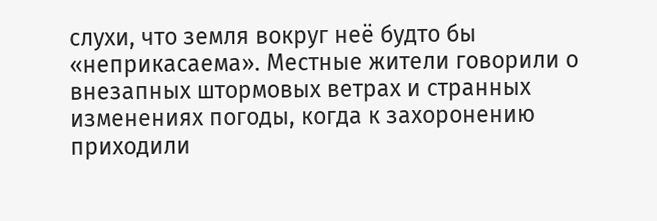слухи, что земля вокруг неё будто бы «неприкасаема». Местные жители говорили о внезапных штормовых ветрах и странных изменениях погоды, когда к захоронению приходили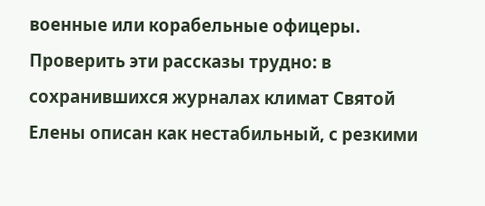военные или корабельные офицеры. Проверить эти рассказы трудно: в сохранившихся журналах климат Святой Елены описан как нестабильный, с резкими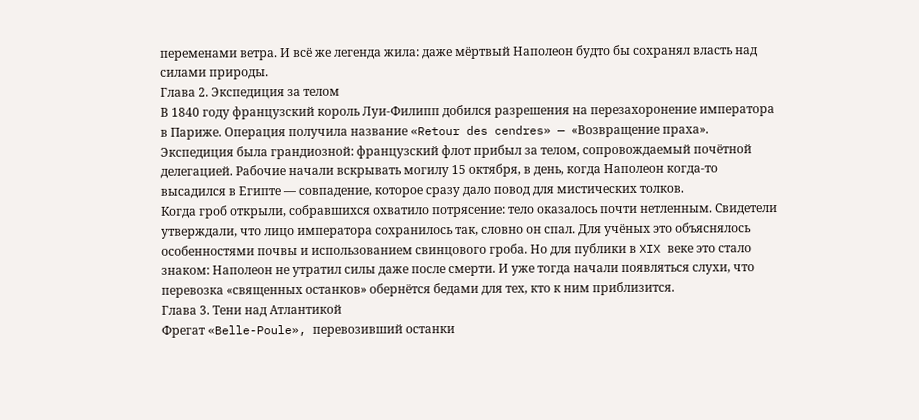переменами ветра. И всё же легенда жила: даже мёртвый Наполеон будто бы сохранял власть над силами природы.
Глава 2. Экспедиция за телом
В 1840 году французский король Луи-Филипп добился разрешения на перезахоронение императора в Париже. Операция получила название «Retour des cendres» — «Возвращение праха». Экспедиция была грандиозной: французский флот прибыл за телом, сопровождаемый почётной делегацией. Рабочие начали вскрывать могилу 15 октября, в день, когда Наполеон когда-то высадился в Египте — совпадение, которое сразу дало повод для мистических толков.
Когда гроб открыли, собравшихся охватило потрясение: тело оказалось почти нетленным. Свидетели утверждали, что лицо императора сохранилось так, словно он спал. Для учёных это объяснялось особенностями почвы и использованием свинцового гроба. Но для публики в XIX веке это стало знаком: Наполеон не утратил силы даже после смерти. И уже тогда начали появляться слухи, что перевозка «священных останков» обернётся бедами для тех, кто к ним приблизится.
Глава 3. Тени над Атлантикой
Фрегат «Belle-Poule», перевозивший останки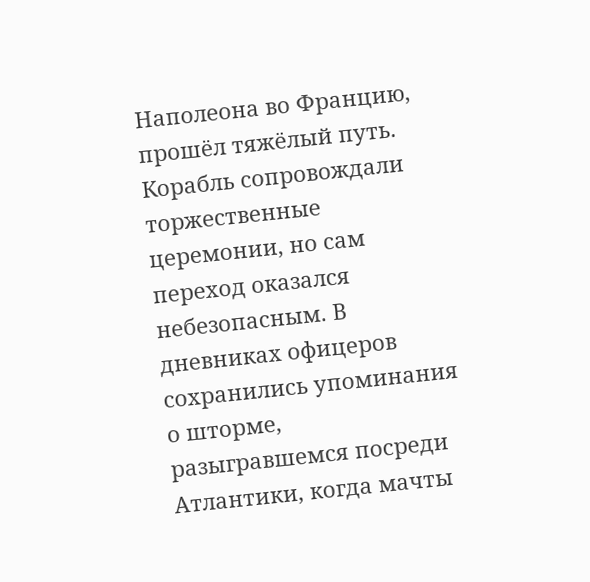Наполеона во Францию, прошёл тяжёлый путь. Корабль сопровождали торжественные церемонии, но сам переход оказался небезопасным. В дневниках офицеров сохранились упоминания о шторме, разыгравшемся посреди Атлантики, когда мачты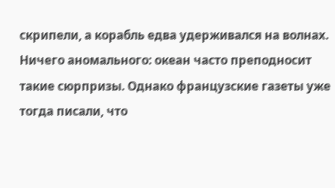скрипели, а корабль едва удерживался на волнах. Ничего аномального: океан часто преподносит такие сюрпризы. Однако французские газеты уже тогда писали, что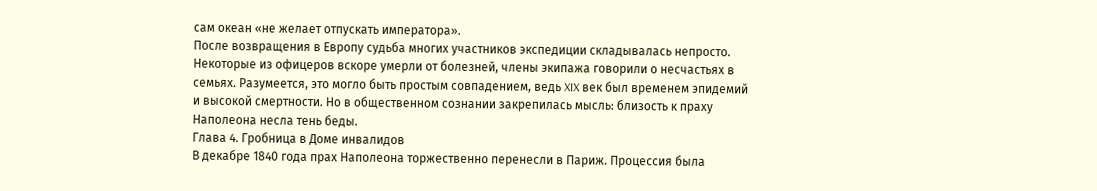сам океан «не желает отпускать императора».
После возвращения в Европу судьба многих участников экспедиции складывалась непросто. Некоторые из офицеров вскоре умерли от болезней, члены экипажа говорили о несчастьях в семьях. Разумеется, это могло быть простым совпадением, ведь XIX век был временем эпидемий и высокой смертности. Но в общественном сознании закрепилась мысль: близость к праху Наполеона несла тень беды.
Глава 4. Гробница в Доме инвалидов
В декабре 1840 года прах Наполеона торжественно перенесли в Париж. Процессия была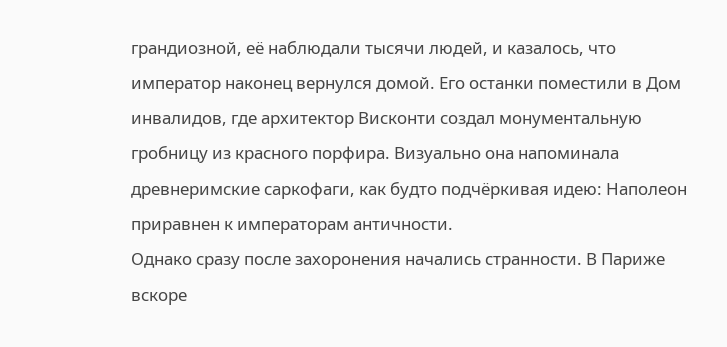грандиозной, её наблюдали тысячи людей, и казалось, что император наконец вернулся домой. Его останки поместили в Дом инвалидов, где архитектор Висконти создал монументальную гробницу из красного порфира. Визуально она напоминала древнеримские саркофаги, как будто подчёркивая идею: Наполеон приравнен к императорам античности.
Однако сразу после захоронения начались странности. В Париже вскоре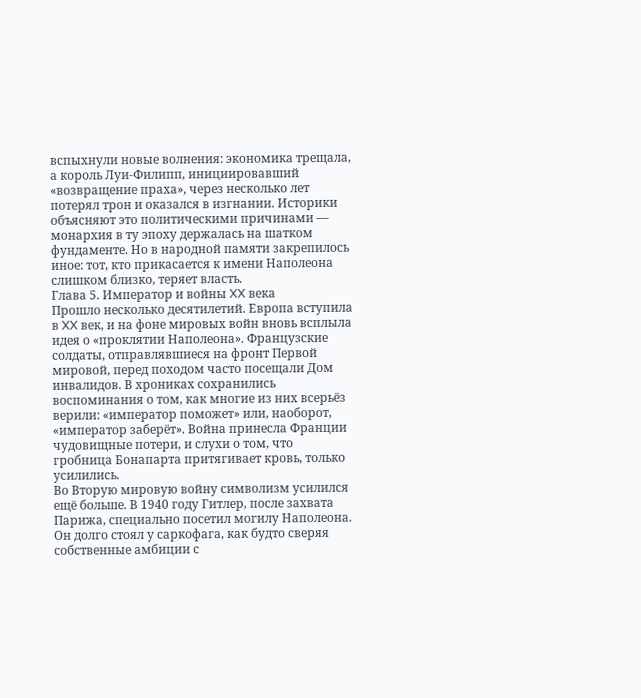вспыхнули новые волнения: экономика трещала, а король Луи-Филипп, инициировавший «возвращение праха», через несколько лет потерял трон и оказался в изгнании. Историки объясняют это политическими причинами — монархия в ту эпоху держалась на шатком фундаменте. Но в народной памяти закрепилось иное: тот, кто прикасается к имени Наполеона слишком близко, теряет власть.
Глава 5. Император и войны XX века
Прошло несколько десятилетий. Европа вступила в XX век, и на фоне мировых войн вновь всплыла идея о «проклятии Наполеона». Французские солдаты, отправлявшиеся на фронт Первой мировой, перед походом часто посещали Дом инвалидов. В хрониках сохранились воспоминания о том, как многие из них всерьёз верили: «император поможет» или, наоборот, «император заберёт». Война принесла Франции чудовищные потери, и слухи о том, что гробница Бонапарта притягивает кровь, только усилились.
Во Вторую мировую войну символизм усилился ещё больше. В 1940 году Гитлер, после захвата Парижа, специально посетил могилу Наполеона. Он долго стоял у саркофага, как будто сверяя собственные амбиции с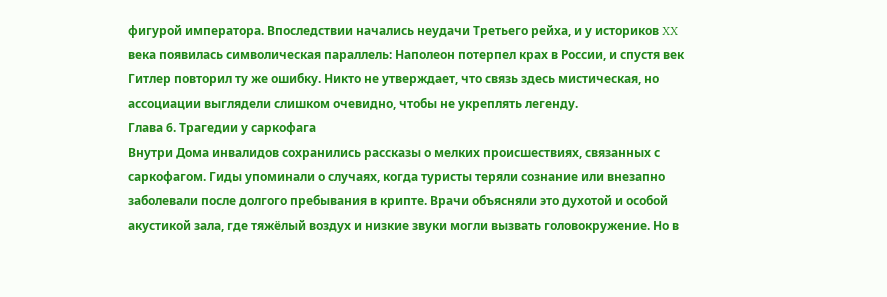фигурой императора. Впоследствии начались неудачи Третьего рейха, и у историков XX века появилась символическая параллель: Наполеон потерпел крах в России, и спустя век Гитлер повторил ту же ошибку. Никто не утверждает, что связь здесь мистическая, но ассоциации выглядели слишком очевидно, чтобы не укреплять легенду.
Глава 6. Трагедии у саркофага
Внутри Дома инвалидов сохранились рассказы о мелких происшествиях, связанных с саркофагом. Гиды упоминали о случаях, когда туристы теряли сознание или внезапно заболевали после долгого пребывания в крипте. Врачи объясняли это духотой и особой акустикой зала, где тяжёлый воздух и низкие звуки могли вызвать головокружение. Но в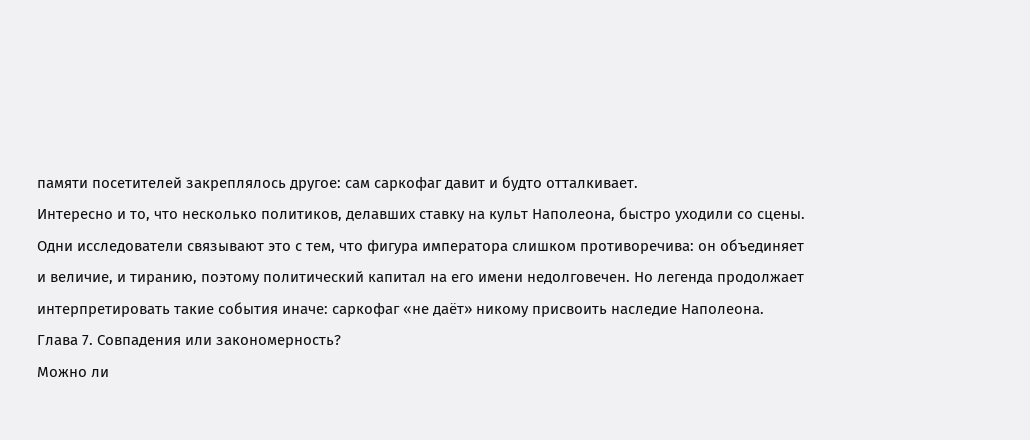памяти посетителей закреплялось другое: сам саркофаг давит и будто отталкивает.
Интересно и то, что несколько политиков, делавших ставку на культ Наполеона, быстро уходили со сцены. Одни исследователи связывают это с тем, что фигура императора слишком противоречива: он объединяет и величие, и тиранию, поэтому политический капитал на его имени недолговечен. Но легенда продолжает интерпретировать такие события иначе: саркофаг «не даёт» никому присвоить наследие Наполеона.
Глава 7. Совпадения или закономерность?
Можно ли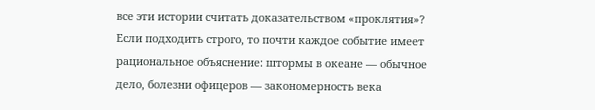все эти истории считать доказательством «проклятия»? Если подходить строго, то почти каждое событие имеет рациональное объяснение: штормы в океане — обычное дело, болезни офицеров — закономерность века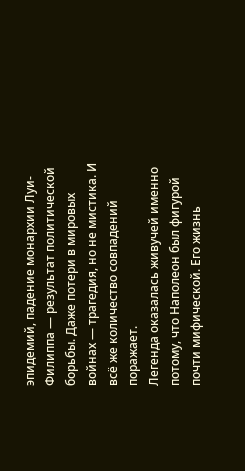эпидемий, падение монархии Луи-Филиппа — результат политической борьбы. Даже потери в мировых войнах — трагедия, но не мистика. И всё же количество совпадений поражает.
Легенда оказалась живучей именно потому, что Наполеон был фигурой почти мифической. Его жизнь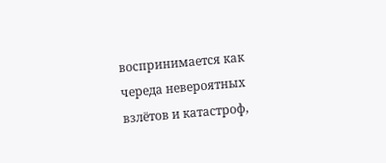воспринимается как череда невероятных взлётов и катастроф,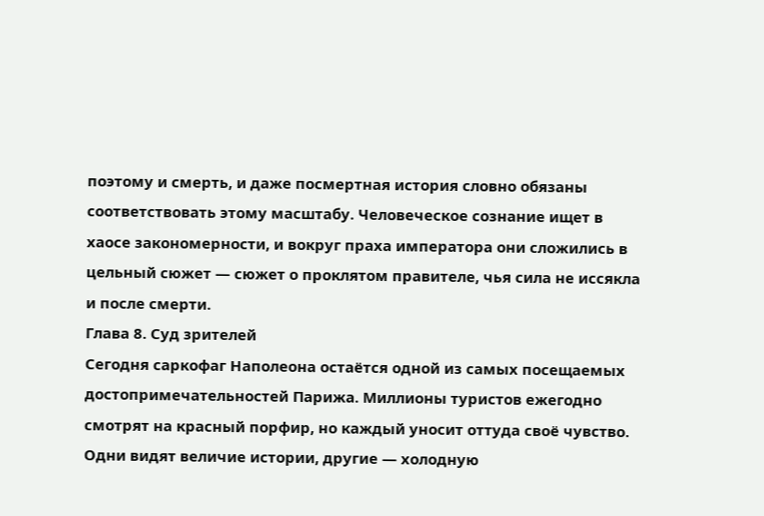поэтому и смерть, и даже посмертная история словно обязаны соответствовать этому масштабу. Человеческое сознание ищет в хаосе закономерности, и вокруг праха императора они сложились в цельный сюжет — сюжет о проклятом правителе, чья сила не иссякла и после смерти.
Глава 8. Суд зрителей
Сегодня саркофаг Наполеона остаётся одной из самых посещаемых достопримечательностей Парижа. Миллионы туристов ежегодно смотрят на красный порфир, но каждый уносит оттуда своё чувство. Одни видят величие истории, другие — холодную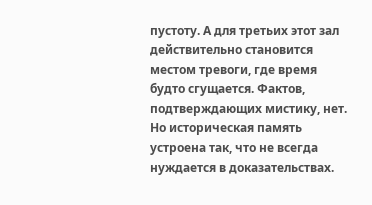пустоту. А для третьих этот зал действительно становится местом тревоги, где время будто сгущается. Фактов, подтверждающих мистику, нет. Но историческая память устроена так, что не всегда нуждается в доказательствах.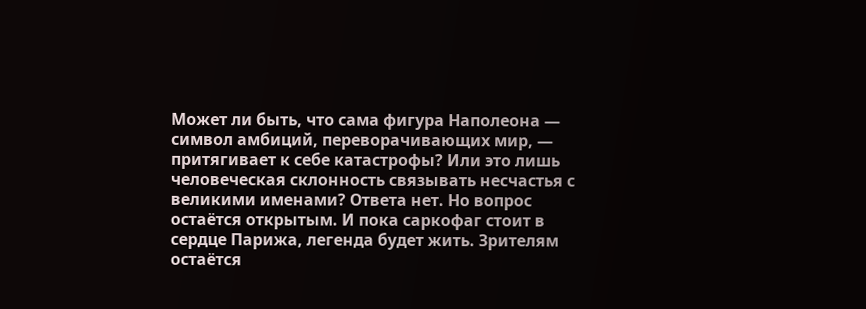Может ли быть, что сама фигура Наполеона — символ амбиций, переворачивающих мир, — притягивает к себе катастрофы? Или это лишь человеческая склонность связывать несчастья с великими именами? Ответа нет. Но вопрос остаётся открытым. И пока саркофаг стоит в сердце Парижа, легенда будет жить. Зрителям остаётся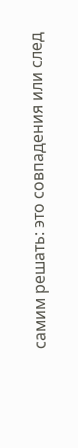самим решать: это совпадения или след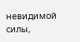невидимой силы,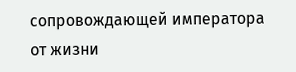сопровождающей императора от жизни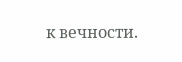к вечности.